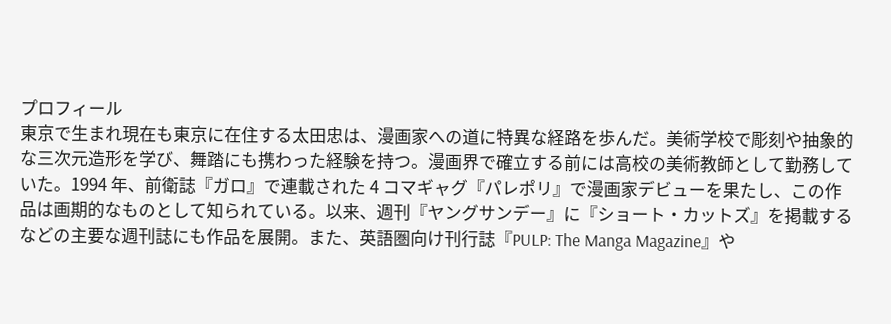プロフィール
東京で生まれ現在も東京に在住する太田忠は、漫画家への道に特異な経路を歩んだ。美術学校で彫刻や抽象的な三次元造形を学び、舞踏にも携わった経験を持つ。漫画界で確立する前には高校の美術教師として勤務していた。1994 年、前衛誌『ガロ』で連載された 4 コマギャグ『パレポリ』で漫画家デビューを果たし、この作品は画期的なものとして知られている。以来、週刊『ヤングサンデー』に『ショート・カットズ』を掲載するなどの主要な週刊誌にも作品を展開。また、英語圏向け刊行誌『PULP: The Manga Magazine』や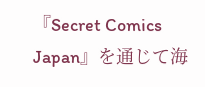『Secret Comics Japan』を通じて海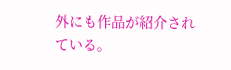外にも作品が紹介されている。